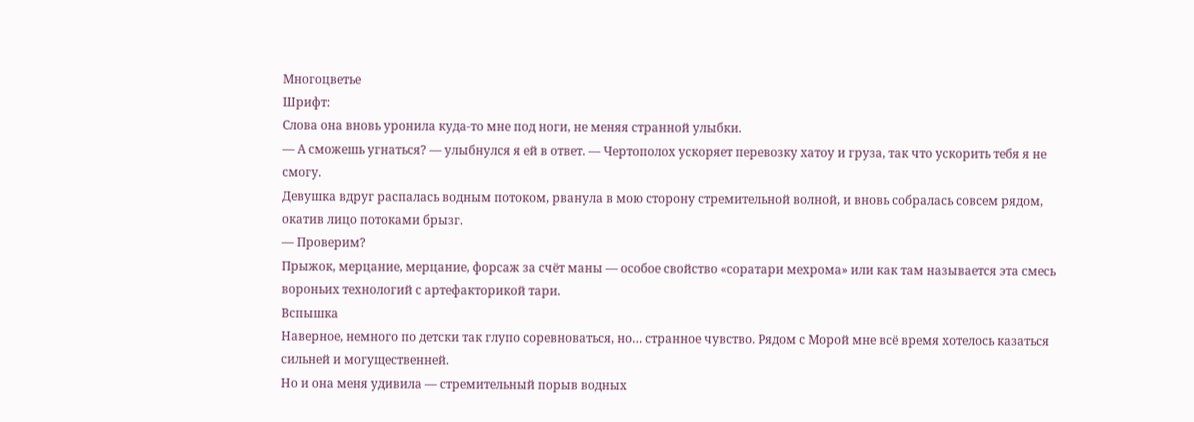Многоцветье
Шрифт:
Слова она вновь уронила куда-то мне под ноги, не меняя странной улыбки.
— А сможешь угнаться? — улыбнулся я ей в ответ. — Чертополох ускоряет перевозку хатоу и груза, так что ускорить тебя я не смогу.
Девушка вдруг распалась водным потоком, рванула в мою сторону стремительной волной, и вновь собралась совсем рядом, окатив лицо потоками брызг.
— Проверим?
Прыжок, мерцание, мерцание, форсаж за счёт маны — особое свойство «соратари мехрома» или как там называется эта смесь вороньих технологий с артефакторикой тари.
Вспышка
Наверное, немного по детски так глупо соревноваться, но… странное чувство. Рядом с Морой мне всё время хотелось казаться сильней и могущественней.
Но и она меня удивила — стремительный порыв водных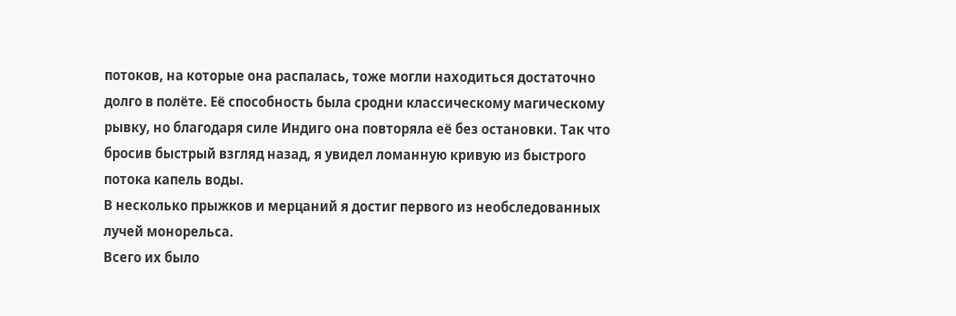потоков, на которые она распалась, тоже могли находиться достаточно долго в полёте. Её способность была сродни классическому магическому рывку, но благодаря силе Индиго она повторяла её без остановки. Так что бросив быстрый взгляд назад, я увидел ломанную кривую из быстрого потока капель воды.
В несколько прыжков и мерцаний я достиг первого из необследованных лучей монорельса.
Всего их было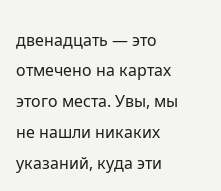двенадцать — это отмечено на картах этого места. Увы, мы не нашли никаких указаний, куда эти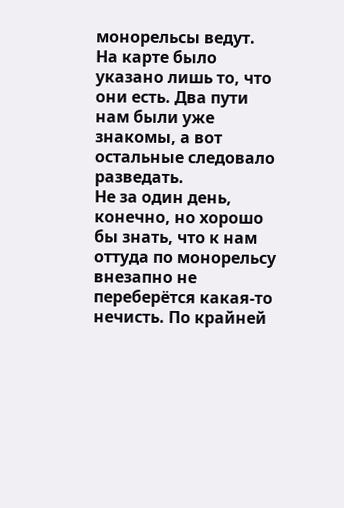монорельсы ведут. На карте было указано лишь то, что они есть. Два пути нам были уже знакомы, а вот остальные следовало разведать.
Не за один день, конечно, но хорошо бы знать, что к нам оттуда по монорельсу внезапно не переберётся какая-то нечисть. По крайней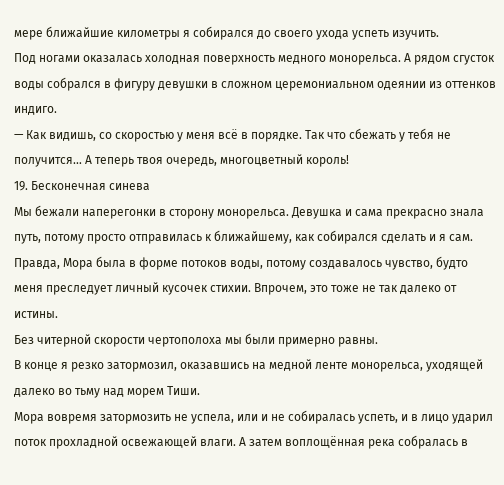мере ближайшие километры я собирался до своего ухода успеть изучить.
Под ногами оказалась холодная поверхность медного монорельса. А рядом сгусток воды собрался в фигуру девушки в сложном церемониальном одеянии из оттенков индиго.
— Как видишь, со скоростью у меня всё в порядке. Так что сбежать у тебя не получится… А теперь твоя очередь, многоцветный король!
19. Бесконечная синева
Мы бежали наперегонки в сторону монорельса. Девушка и сама прекрасно знала путь, потому просто отправилась к ближайшему, как собирался сделать и я сам.
Правда, Мора была в форме потоков воды, потому создавалось чувство, будто меня преследует личный кусочек стихии. Впрочем, это тоже не так далеко от истины.
Без читерной скорости чертополоха мы были примерно равны.
В конце я резко затормозил, оказавшись на медной ленте монорельса, уходящей далеко во тьму над морем Тиши.
Мора вовремя затормозить не успела, или и не собиралась успеть, и в лицо ударил поток прохладной освежающей влаги. А затем воплощённая река собралась в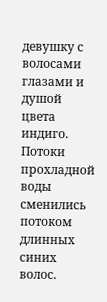девушку с волосами глазами и душой цвета индиго.
Потоки прохладной воды сменились потоком длинных синих волос.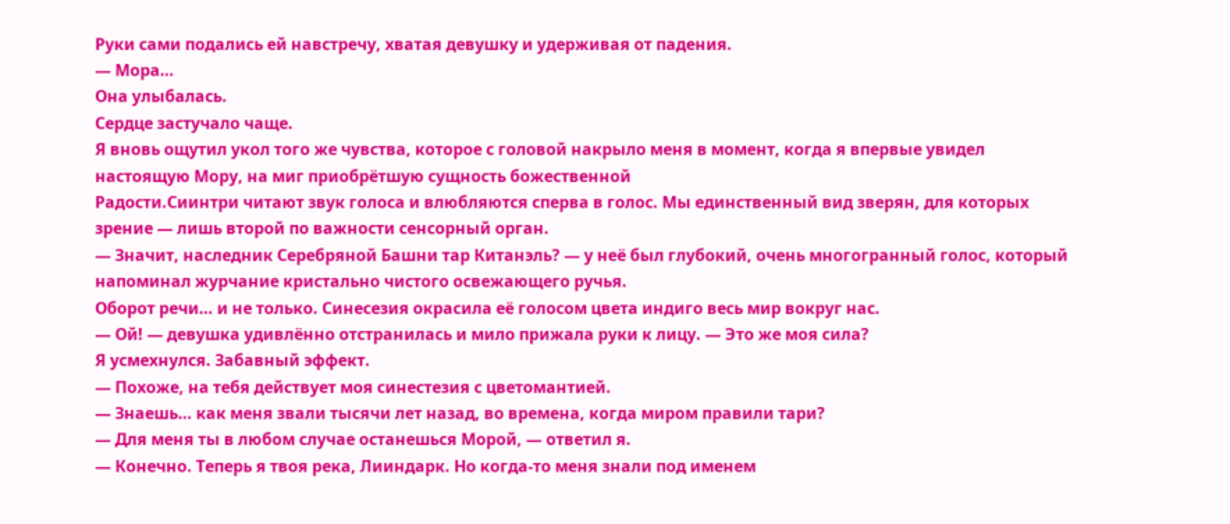Руки сами подались ей навстречу, хватая девушку и удерживая от падения.
— Мора…
Она улыбалась.
Сердце застучало чаще.
Я вновь ощутил укол того же чувства, которое с головой накрыло меня в момент, когда я впервые увидел настоящую Мору, на миг приобрётшую сущность божественной
Радости.Сиинтри читают звук голоса и влюбляются сперва в голос. Мы единственный вид зверян, для которых зрение — лишь второй по важности сенсорный орган.
— Значит, наследник Серебряной Башни тар Китанэль? — у неё был глубокий, очень многогранный голос, который напоминал журчание кристально чистого освежающего ручья.
Оборот речи… и не только. Синесезия окрасила её голосом цвета индиго весь мир вокруг нас.
— Ой! — девушка удивлённо отстранилась и мило прижала руки к лицу. — Это же моя сила?
Я усмехнулся. Забавный эффект.
— Похоже, на тебя действует моя синестезия с цветомантией.
— Знаешь… как меня звали тысячи лет назад, во времена, когда миром правили тари?
— Для меня ты в любом случае останешься Морой, — ответил я.
— Конечно. Теперь я твоя река, Лииндарк. Но когда-то меня знали под именем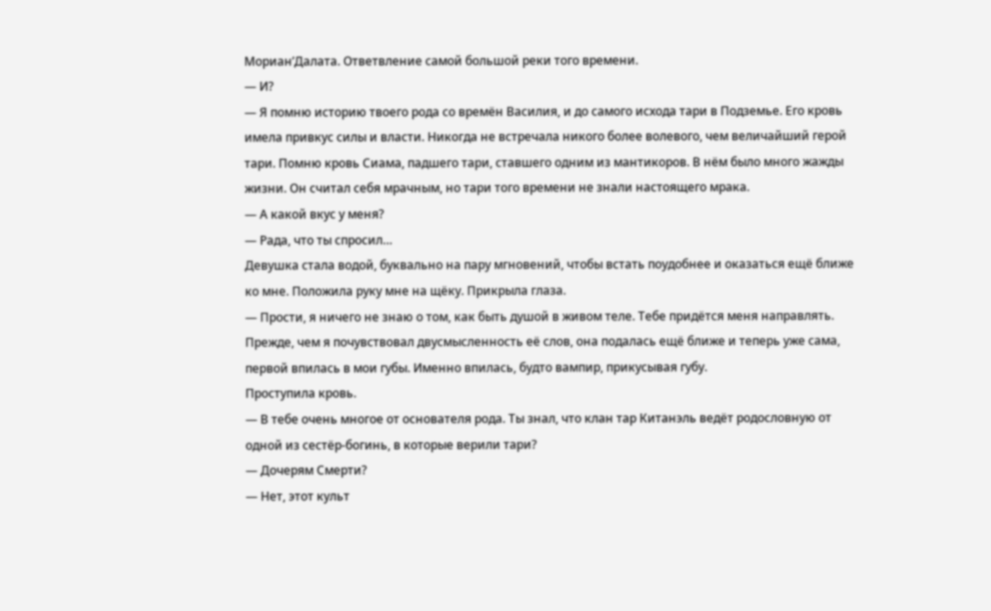Мориан’Далата. Ответвление самой большой реки того времени.
— И?
— Я помню историю твоего рода со времён Василия, и до самого исхода тари в Подземье. Его кровь имела привкус силы и власти. Никогда не встречала никого более волевого, чем величайший герой тари. Помню кровь Сиама, падшего тари, ставшего одним из мантикоров. В нём было много жажды жизни. Он считал себя мрачным, но тари того времени не знали настоящего мрака.
— А какой вкус у меня?
— Рада, что ты спросил…
Девушка стала водой, буквально на пару мгновений, чтобы встать поудобнее и оказаться ещё ближе ко мне. Положила руку мне на щёку. Прикрыла глаза.
— Прости, я ничего не знаю о том, как быть душой в живом теле. Тебе придётся меня направлять.
Прежде, чем я почувствовал двусмысленность её слов, она подалась ещё ближе и теперь уже сама, первой впилась в мои губы. Именно впилась, будто вампир, прикусывая губу.
Проступила кровь.
— В тебе очень многое от основателя рода. Ты знал, что клан тар Китанэль ведёт родословную от одной из сестёр-богинь, в которые верили тари?
— Дочерям Смерти?
— Нет, этот культ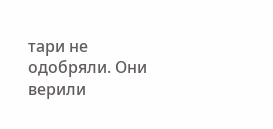тари не одобряли. Они верили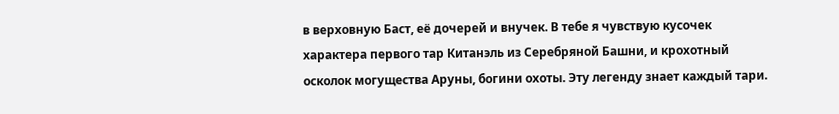в верховную Баст, её дочерей и внучек. В тебе я чувствую кусочек характера первого тар Китанэль из Серебряной Башни, и крохотный осколок могущества Аруны, богини охоты. Эту легенду знает каждый тари.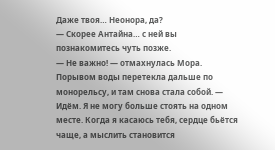Даже твоя… Неонора, да?
— Скорее Антайна… с ней вы познакомитесь чуть позже.
— Не важно! — отмахнулась Мора. Порывом воды перетекла дальше по монорельсу, и там снова стала собой. — Идём. Я не могу больше стоять на одном месте. Когда я касаюсь тебя, сердце бьётся чаще, а мыслить становится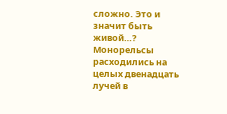сложно. Это и значит быть живой…?
Монорельсы расходились на целых двенадцать лучей в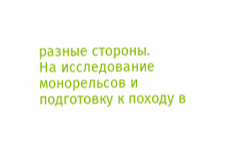разные стороны.
На исследование монорельсов и подготовку к походу в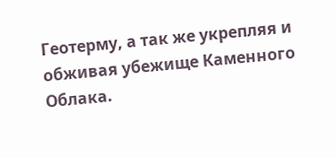Геотерму, а так же укрепляя и обживая убежище Каменного Облака.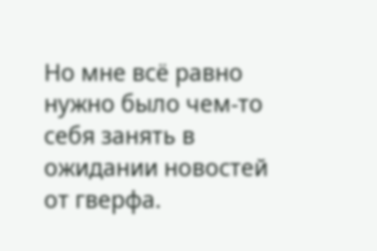Но мне всё равно нужно было чем-то себя занять в ожидании новостей от гверфа.